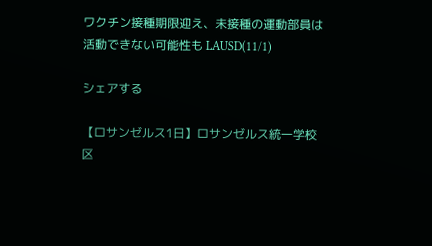ワクチン接種期限迎え、未接種の運動部員は活動できない可能性も LAUSD(11/1)

シェアする

【ロサンゼルス1日】ロサンゼルス統一学校区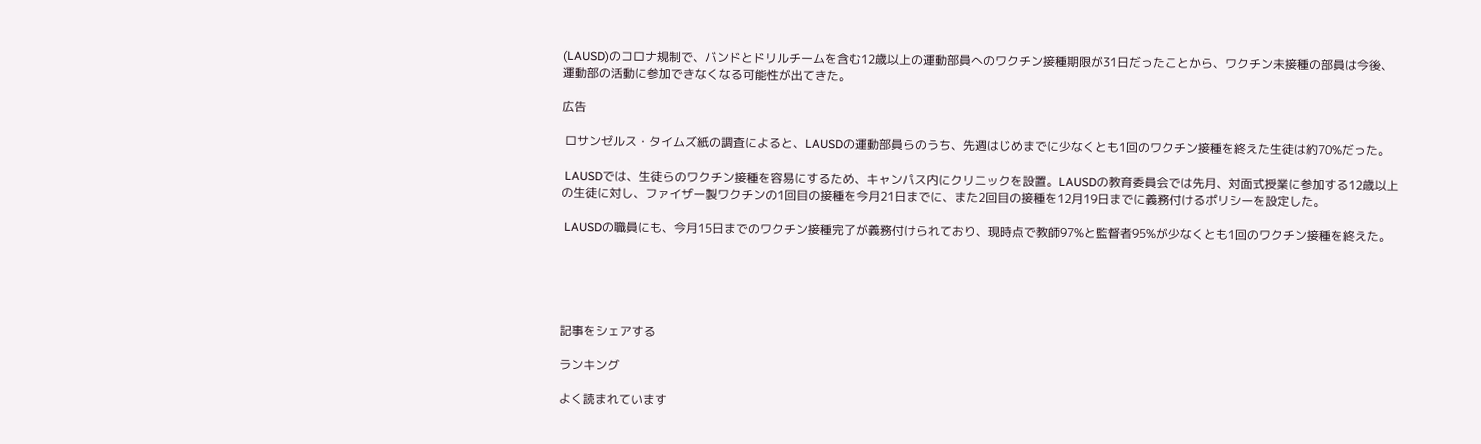(LAUSD)のコロナ規制で、バンドとドリルチームを含む12歳以上の運動部員へのワクチン接種期限が31日だったことから、ワクチン未接種の部員は今後、運動部の活動に参加できなくなる可能性が出てきた。

広告

 ロサンゼルス・タイムズ紙の調査によると、LAUSDの運動部員らのうち、先週はじめまでに少なくとも1回のワクチン接種を終えた生徒は約70%だった。

 LAUSDでは、生徒らのワクチン接種を容易にするため、キャンパス内にクリニックを設置。LAUSDの教育委員会では先月、対面式授業に参加する12歳以上の生徒に対し、ファイザー製ワクチンの1回目の接種を今月21日までに、また2回目の接種を12月19日までに義務付けるポリシーを設定した。

 LAUSDの職員にも、今月15日までのワクチン接種完了が義務付けられており、現時点で教師97%と監督者95%が少なくとも1回のワクチン接種を終えた。





記事をシェアする

ランキング

よく読まれています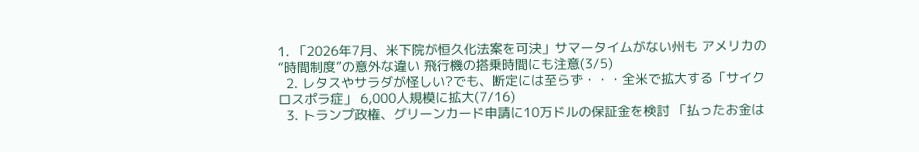1. 「2026年7月、米下院が恒久化法案を可決」サマータイムがない州も アメリカの“時間制度”の意外な違い 飛行機の搭乗時間にも注意(3/5)
  2. レタスやサラダが怪しい?でも、断定には至らず・・・全米で拡大する「サイクロスポラ症」 6,000人規模に拡大(7/16)
  3. トランプ政権、グリーンカード申請に10万ドルの保証金を検討 「払ったお金は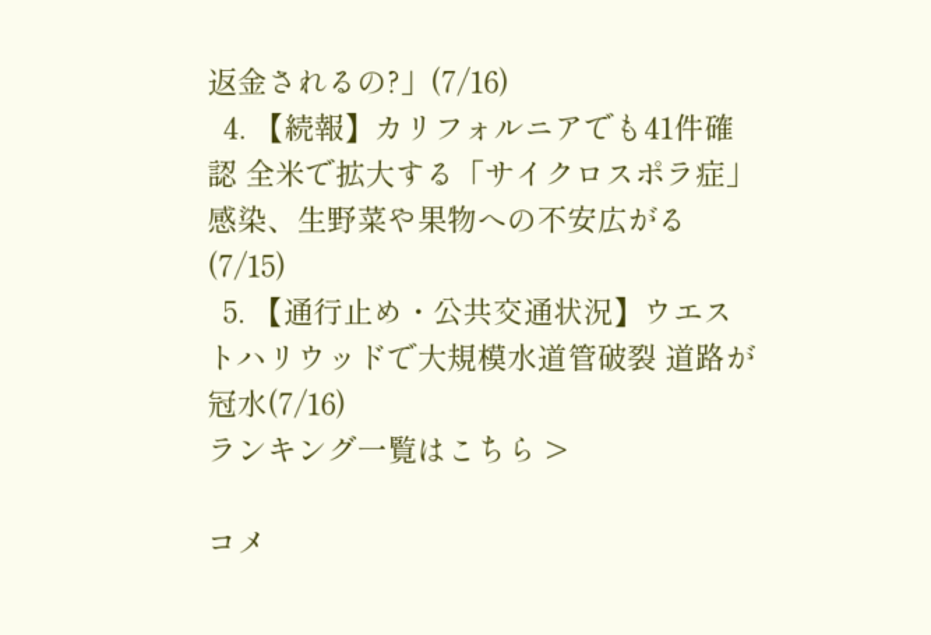返金されるの?」(7/16)
  4. 【続報】カリフォルニアでも41件確認 全米で拡大する「サイクロスポラ症」感染、生野菜や果物への不安広がる(7/15)
  5. 【通行止め・公共交通状況】ウエストハリウッドで大規模水道管破裂 道路が冠水(7/16)
ランキング一覧はこちら >

コメ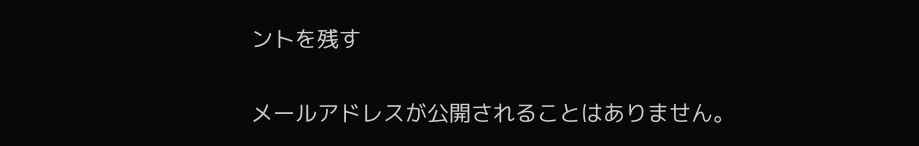ントを残す

メールアドレスが公開されることはありません。